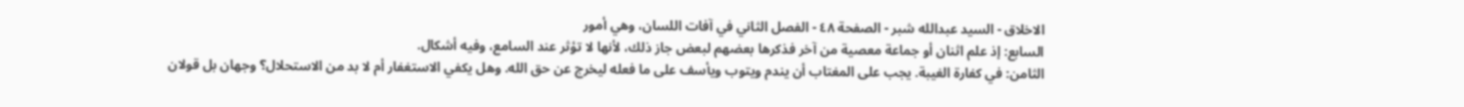الاخلاق - السید عبدالله شبر - الصفحة ٤٨ - الفصل الثاني في آفات اللسان، وهي أمور
السابع: إذ علم اثنان أو جماعة معصية من آخر فذكرها بعضهم لبعض جاز ذلك، لأنها لا تؤثر عند السامع، وفيه أشكال.
الثامن: في كفارة الغيبة. يجب على المغتاب أن يندم ويتوب ويأسف على ما فعله ليخرج عن حق الله. وهل يكفي الاستغفار أم لا بد من الاستحلال؟ وجهان بل قولان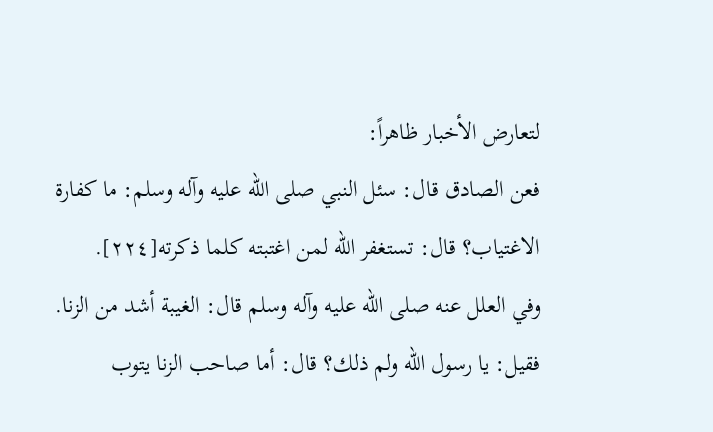لتعارض الأخبار ظاهراً:
فعن الصادق قال: سئل النبي صلى الله عليه وآله وسلم: ما كفارة الاغتياب؟ قال: تستغفر الله لمن اغتبته كلما ذكرته[٢٢٤].
وفي العلل عنه صلى الله عليه وآله وسلم قال: الغيبة أشد من الزنا. فقيل: يا رسول الله ولم ذلك؟ قال: أما صاحب الزنا يتوب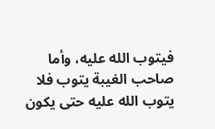فيتوب الله عليه، وأما صاحب الغيبة يتوب فلا يتوب الله عليه حتى يكون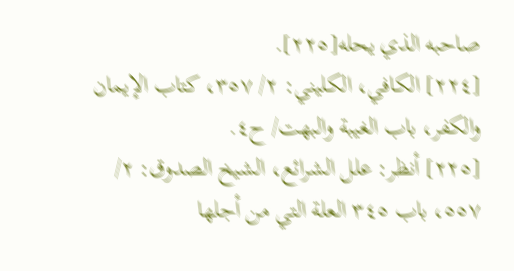صاحبه الذي يحله[٢٢٥].
[٢٢٤] الكافي، الكليني: ٢/ ٣٥٧، كتاب الإيمان والكفر، باب الغيبة والبهت/ ح٤.
[٢٢٥] أنظر: علل الشرائع، الشيخ الصدوق: ٢/ ٥٥٧، باب ٣٤٥ العلة التي من أجلها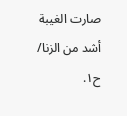صارت الغيبة أشد من الزنا/ ح١.